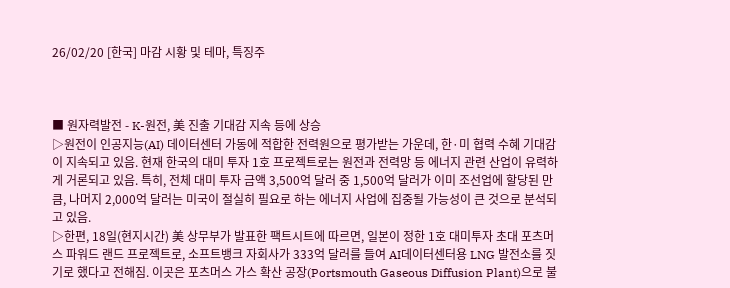26/02/20 [한국] 마감 시황 및 테마, 특징주



■ 원자력발전 - K-원전, 美 진출 기대감 지속 등에 상승
▷원전이 인공지능(AI) 데이터센터 가동에 적합한 전력원으로 평가받는 가운데, 한·미 협력 수혜 기대감이 지속되고 있음. 현재 한국의 대미 투자 1호 프로젝트로는 원전과 전력망 등 에너지 관련 산업이 유력하게 거론되고 있음. 특히, 전체 대미 투자 금액 3,500억 달러 중 1,500억 달러가 이미 조선업에 할당된 만큼, 나머지 2,000억 달러는 미국이 절실히 필요로 하는 에너지 사업에 집중될 가능성이 큰 것으로 분석되고 있음.
▷한편, 18일(현지시간) 美 상무부가 발표한 팩트시트에 따르면, 일본이 정한 1호 대미투자 초대 포츠머스 파워드 랜드 프로젝트로, 소프트뱅크 자회사가 333억 달러를 들여 AI데이터센터용 LNG 발전소를 짓기로 했다고 전해짐. 이곳은 포츠머스 가스 확산 공장(Portsmouth Gaseous Diffusion Plant)으로 불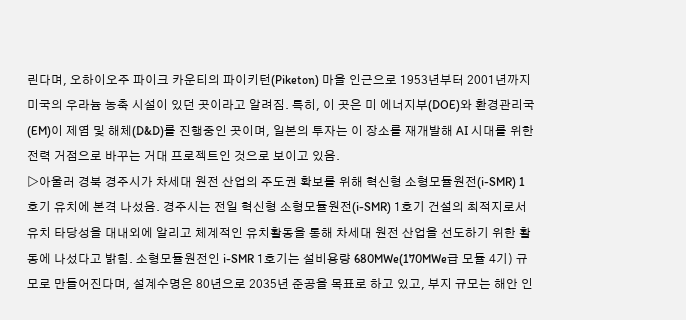린다며, 오하이오주 파이크 카운티의 파이키턴(Piketon) 마을 인근으로 1953년부터 2001년까지 미국의 우라늄 농축 시설이 있던 곳이라고 알려짐. 특히, 이 곳은 미 에너지부(DOE)와 환경관리국(EM)이 제염 및 해체(D&D)를 진행중인 곳이며, 일본의 투자는 이 장소를 재개발해 AI 시대를 위한 전력 거점으로 바꾸는 거대 프로젝트인 것으로 보이고 있음.
▷아울러 경북 경주시가 차세대 원전 산업의 주도권 확보를 위해 혁신형 소형모듈원전(i-SMR) 1호기 유치에 본격 나섰음. 경주시는 전일 혁신형 소형모듈원전(i-SMR) 1호기 건설의 최적지로서 유치 타당성을 대내외에 알리고 체계적인 유치활동을 통해 차세대 원전 산업을 선도하기 위한 활동에 나섰다고 밝힘. 소형모듈원전인 i-SMR 1호기는 설비용량 680MWe(170MWe급 모듈 4기) 규모로 만들어진다며, 설계수명은 80년으로 2035년 준공을 목표로 하고 있고, 부지 규모는 해안 인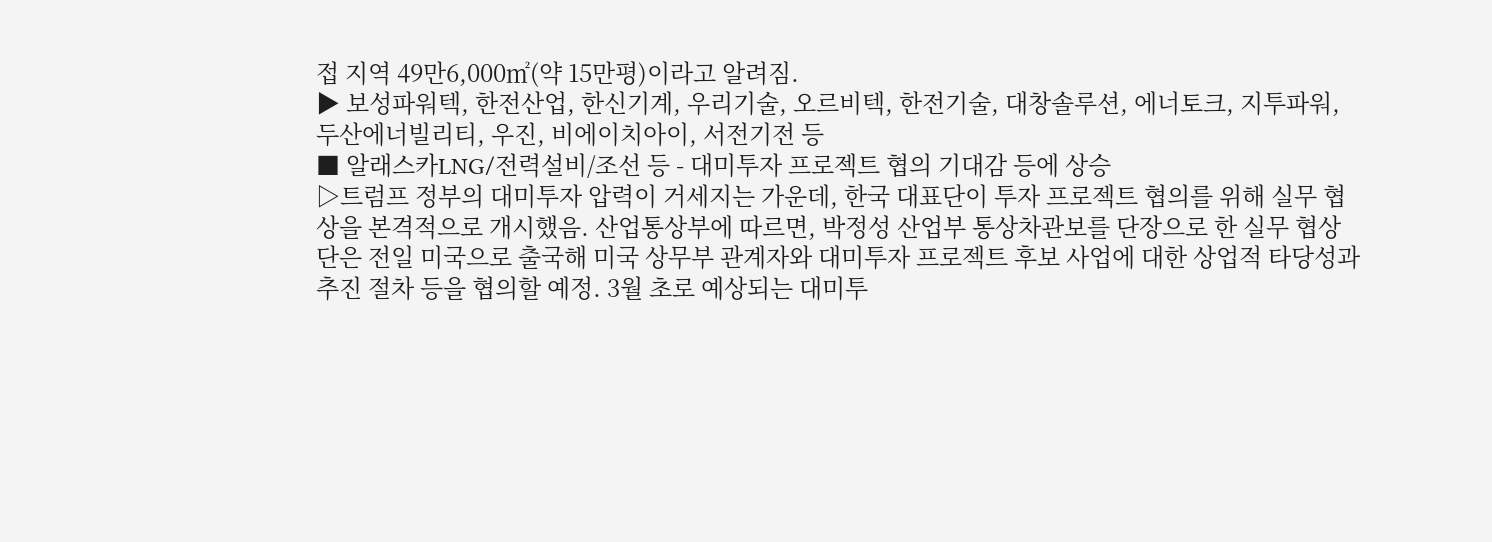접 지역 49만6,000㎡(약 15만평)이라고 알려짐.
▶ 보성파워텍, 한전산업, 한신기계, 우리기술, 오르비텍, 한전기술, 대창솔루션, 에너토크, 지투파워, 두산에너빌리티, 우진, 비에이치아이, 서전기전 등
■ 알래스카LNG/전력설비/조선 등 - 대미투자 프로젝트 협의 기대감 등에 상승
▷트럼프 정부의 대미투자 압력이 거세지는 가운데, 한국 대표단이 투자 프로젝트 협의를 위해 실무 협상을 본격적으로 개시했음. 산업통상부에 따르면, 박정성 산업부 통상차관보를 단장으로 한 실무 협상단은 전일 미국으로 출국해 미국 상무부 관계자와 대미투자 프로젝트 후보 사업에 대한 상업적 타당성과 추진 절차 등을 협의할 예정. 3월 초로 예상되는 대미투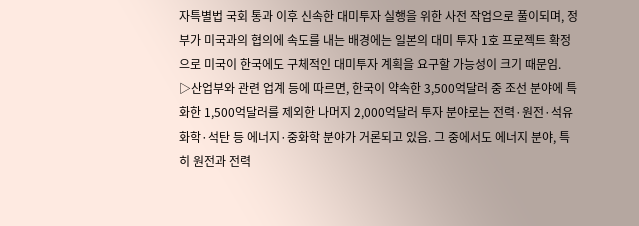자특별법 국회 통과 이후 신속한 대미투자 실행을 위한 사전 작업으로 풀이되며, 정부가 미국과의 협의에 속도를 내는 배경에는 일본의 대미 투자 1호 프로젝트 확정으로 미국이 한국에도 구체적인 대미투자 계획을 요구할 가능성이 크기 때문임.
▷산업부와 관련 업계 등에 따르면, 한국이 약속한 3,500억달러 중 조선 분야에 특화한 1,500억달러를 제외한 나머지 2,000억달러 투자 분야로는 전력·원전·석유화학·석탄 등 에너지·중화학 분야가 거론되고 있음. 그 중에서도 에너지 분야, 특히 원전과 전력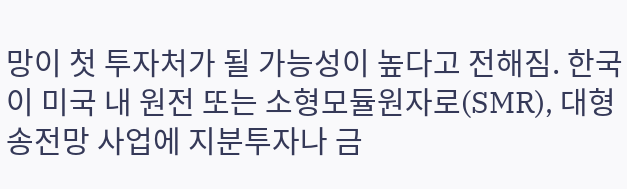망이 첫 투자처가 될 가능성이 높다고 전해짐. 한국이 미국 내 원전 또는 소형모듈원자로(SMR), 대형 송전망 사업에 지분투자나 금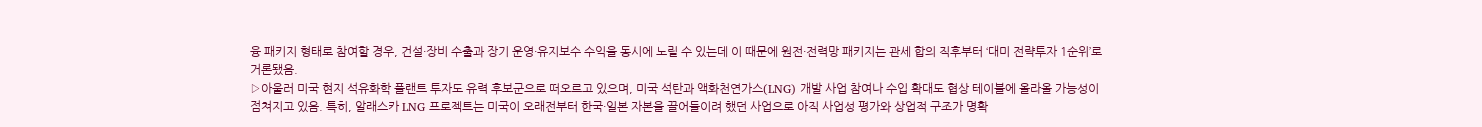융 패키지 형태로 참여할 경우, 건설·장비 수출과 장기 운영·유지보수 수익을 동시에 노릴 수 있는데 이 때문에 원전·전력망 패키지는 관세 합의 직후부터 ‘대미 전략투자 1순위’로 거론됐음.
▷아울러 미국 현지 석유화학 플랜트 투자도 유력 후보군으로 떠오르고 있으며, 미국 석탄과 액화천연가스(LNG) 개발 사업 참여나 수입 확대도 협상 테이블에 올라올 가능성이 점쳐지고 있음. 특히, 알래스카 LNG 프로젝트는 미국이 오래전부터 한국·일본 자본을 끌어들이려 했던 사업으로 아직 사업성 평가와 상업적 구조가 명확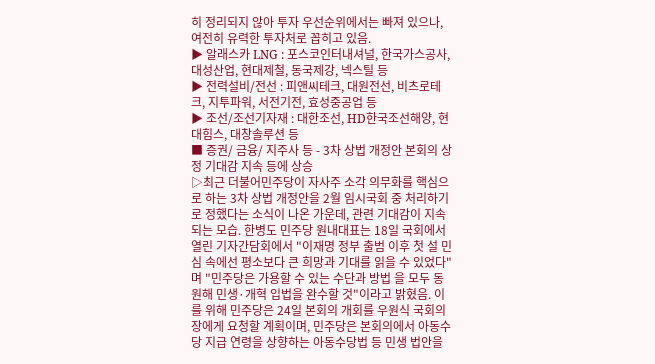히 정리되지 않아 투자 우선순위에서는 빠져 있으나, 여전히 유력한 투자처로 꼽히고 있음.
▶ 알래스카 LNG : 포스코인터내셔널, 한국가스공사, 대성산업, 현대제철, 동국제강, 넥스틸 등
▶ 전력설비/전선 : 피앤씨테크, 대원전선, 비츠로테크, 지투파워, 서전기전, 효성중공업 등
▶ 조선/조선기자재 : 대한조선, HD한국조선해양, 현대힘스, 대창솔루션 등
■ 증권/ 금융/ 지주사 등 - 3차 상법 개정안 본회의 상정 기대감 지속 등에 상승
▷최근 더불어민주당이 자사주 소각 의무화를 핵심으로 하는 3차 상법 개정안을 2월 임시국회 중 처리하기로 정했다는 소식이 나온 가운데, 관련 기대감이 지속되는 모습. 한병도 민주당 원내대표는 18일 국회에서 열린 기자간담회에서 "이재명 정부 출범 이후 첫 설 민심 속에선 평소보다 큰 희망과 기대를 읽을 수 있었다"며 "민주당은 가용할 수 있는 수단과 방법 을 모두 동원해 민생·개혁 입법을 완수할 것"이라고 밝혔음. 이를 위해 민주당은 24일 본회의 개회를 우원식 국회의장에게 요청할 계획이며, 민주당은 본회의에서 아동수당 지급 연령을 상향하는 아동수당법 등 민생 법안을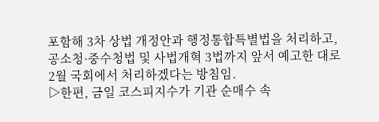포함해 3차 상법 개정안과 행정통합특별법을 처리하고, 공소청·중수청법 및 사법개혁 3법까지 앞서 예고한 대로 2월 국회에서 처리하겠다는 방침임.
▷한편, 금일 코스피지수가 기관 순매수 속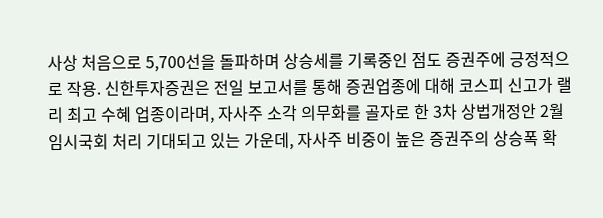사상 처음으로 5,700선을 돌파하며 상승세를 기록중인 점도 증권주에 긍정적으로 작용. 신한투자증권은 전일 보고서를 통해 증권업종에 대해 코스피 신고가 랠리 최고 수혜 업종이라며, 자사주 소각 의무화를 골자로 한 3차 상법개정안 2월 임시국회 처리 기대되고 있는 가운데, 자사주 비중이 높은 증권주의 상승폭 확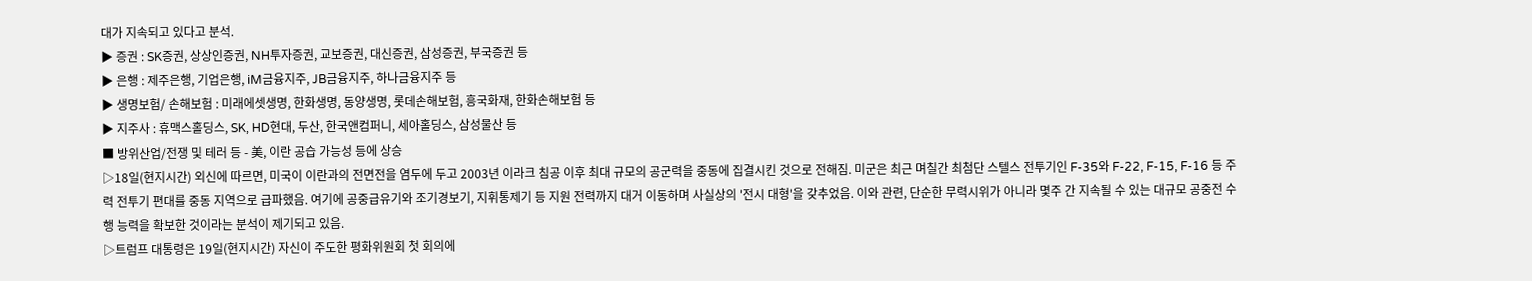대가 지속되고 있다고 분석.
▶ 증권 : SK증권, 상상인증권, NH투자증권, 교보증권, 대신증권, 삼성증권, 부국증권 등
▶ 은행 : 제주은행, 기업은행, iM금융지주, JB금융지주, 하나금융지주 등
▶ 생명보험/ 손해보험 : 미래에셋생명, 한화생명, 동양생명, 롯데손해보험, 흥국화재, 한화손해보험 등
▶ 지주사 : 휴맥스홀딩스, SK, HD현대, 두산, 한국앤컴퍼니, 세아홀딩스, 삼성물산 등
■ 방위산업/전쟁 및 테러 등 - 美, 이란 공습 가능성 등에 상승
▷18일(현지시간) 외신에 따르면, 미국이 이란과의 전면전을 염두에 두고 2003년 이라크 침공 이후 최대 규모의 공군력을 중동에 집결시킨 것으로 전해짐. 미군은 최근 며칠간 최첨단 스텔스 전투기인 F-35와 F-22, F-15, F-16 등 주력 전투기 편대를 중동 지역으로 급파했음. 여기에 공중급유기와 조기경보기, 지휘통제기 등 지원 전력까지 대거 이동하며 사실상의 '전시 대형'을 갖추었음. 이와 관련, 단순한 무력시위가 아니라 몇주 간 지속될 수 있는 대규모 공중전 수행 능력을 확보한 것이라는 분석이 제기되고 있음.
▷트럼프 대통령은 19일(현지시간) 자신이 주도한 평화위원회 첫 회의에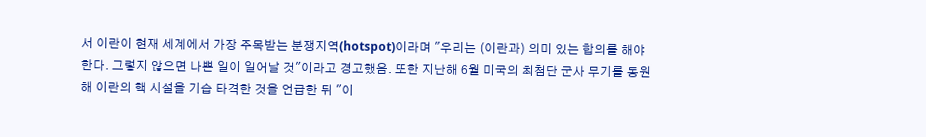서 이란이 현재 세계에서 가장 주목받는 분쟁지역(hotspot)이라며 "우리는 (이란과) 의미 있는 합의를 해야 한다. 그렇지 않으면 나쁜 일이 일어날 것"이라고 경고했음. 또한 지난해 6월 미국의 최첨단 군사 무기를 동원해 이란의 핵 시설을 기습 타격한 것을 언급한 뒤 "이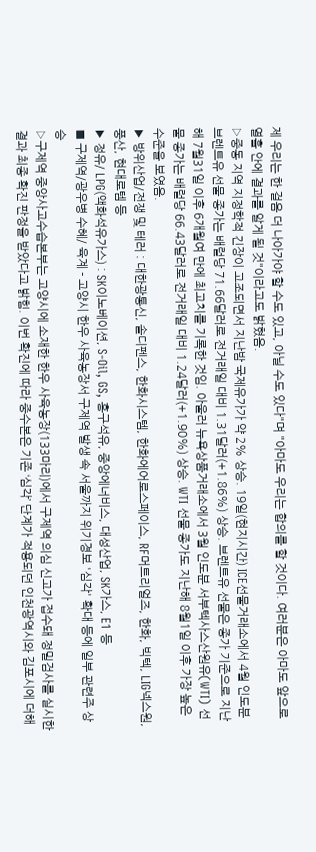제 우리는 한 걸음 더 나아가야 할 수도 있고, 아닐 수도 있다"며 "아마도 우리는 합의를 할 것이다. 여러분은 아마도 앞으로 열흘 안에 결과를 알게 될 것"이라고도 밝혔음.
▷중동 지역 지정학적 긴장이 고조되면서 지난밤 국제유가가 약 2% 상승. 19일(현지시간) ICE선물거래소에서 4월 인도분 브렌트유 선물 종가는 배럴당 71.66달러로 전거래일 대비 1.31달러(+1.86%) 상승. 브렌트유 선물은 종가 기준으로 지난해 7월31일 이후 6개월여 만에 최고치를 기록한 것임. 아울러 뉴욕상품거래소에서 3월 인도분 서부텍사스산원유(WTI) 선물 종가는 배럴당 66.43달러로 전거래일 대비 1.24달러(+1.90%) 상승. WTI 선물 종가도 지난해 8월1일 이후 가장 높은 수준을 보였음.
▶ 방위산업/전쟁 및 테러 : 대한광통신, 솔디펜스, 한화시스템, 한화에어로스페이스, RF머트리얼즈, 한화, 빅텍, LIG넥스원, 풍산, 현대로템 등
▶ 정유/ LPG(액화석유가스) : SK이노베이션, S-Oil, GS, 흥구석유, 중앙에너비스, 대성산업, SK가스, E1 등
■ 구제역/광우병 수혜/ 육계 - 고양시 한우 사육농장서 구제역 발생 속 서울까지 위기경보 '심각' 확대 등에 일부 관련주 상승
▷구제역 중앙사고수습본부는 고양시에 소재한 한우 사육농장(133마리)에서 구제역 의심 신고가 접수돼 정밀검사를 실시한 결과 최종 확진 판정을 받았다고 밝힘. 이번 확진에 따라 중수본은 기존 ‘심각’ 단계가 적용되던 인천광역시와 김포시에 더해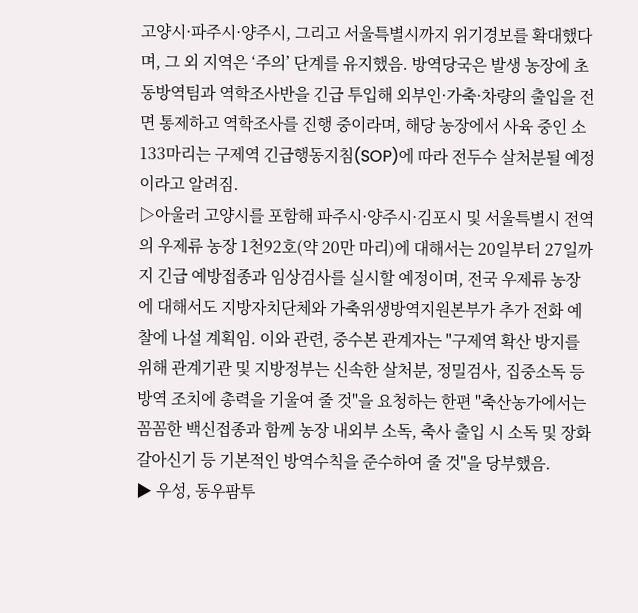고양시·파주시·양주시, 그리고 서울특별시까지 위기경보를 확대했다며, 그 외 지역은 ‘주의’ 단계를 유지했음. 방역당국은 발생 농장에 초동방역팀과 역학조사반을 긴급 투입해 외부인·가축·차량의 출입을 전면 통제하고 역학조사를 진행 중이라며, 해당 농장에서 사육 중인 소 133마리는 구제역 긴급행동지침(SOP)에 따라 전두수 살처분될 예정이라고 알려짐.
▷아울러 고양시를 포함해 파주시·양주시·김포시 및 서울특별시 전역의 우제류 농장 1천92호(약 20만 마리)에 대해서는 20일부터 27일까지 긴급 예방접종과 임상검사를 실시할 예정이며, 전국 우제류 농장에 대해서도 지방자치단체와 가축위생방역지원본부가 추가 전화 예찰에 나설 계획임. 이와 관련, 중수본 관계자는 "구제역 확산 방지를 위해 관계기관 및 지방정부는 신속한 살처분, 정밀검사, 집중소독 등 방역 조치에 총력을 기울여 줄 것"을 요청하는 한편 "축산농가에서는 꼼꼼한 백신접종과 함께 농장 내외부 소독, 축사 출입 시 소독 및 장화 갈아신기 등 기본적인 방역수칙을 준수하여 줄 것"을 당부했음.
▶ 우성, 동우팜투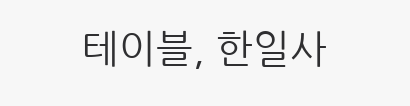테이블, 한일사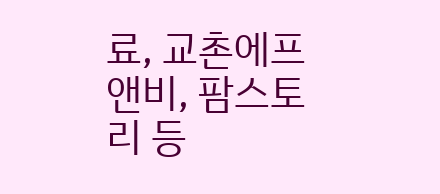료, 교촌에프앤비, 팜스토리 등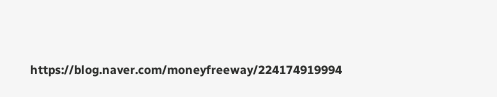https://blog.naver.com/moneyfreeway/224174919994